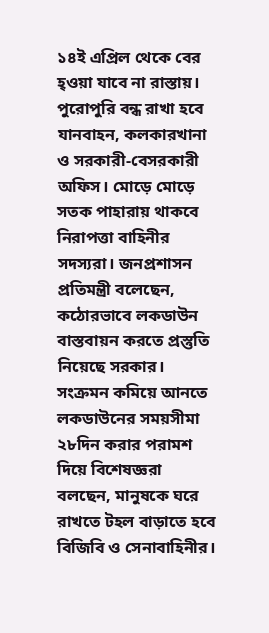১৪ই এপ্রিল থেকে বের হ্ওয়া যাবে না রাস্তায়।
পুরোপুরি বন্ধ রাখা হবে যানবাহন, কলকারখানা ও সরকারী-বেসরকারী অফিস। মোড়ে মোড়ে সতক পাহারায় থাকবে নিরাপত্তা বাহিনীর সদস্যরা। জনপ্রশাসন প্রতিমন্ত্রী বলেছেন, কঠোরভাবে লকডাউন বাস্তবায়ন করতে প্রস্তুতি নিয়েছে সরকার। সংক্রমন কমিয়ে আনতে লকডাউনের সময়সীমা ২৮দিন করার পরামশ দিয়ে বিশেষজ্ঞরা বলছেন, মানুষকে ঘরে রাখতে টহল বাড়াতে হবে বিজিবি ও সেনাবাহিনীর।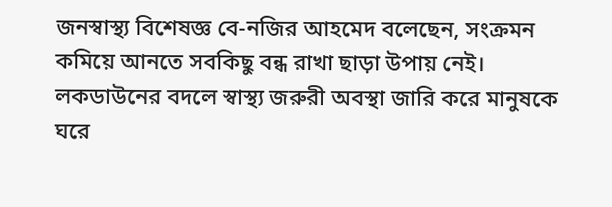জনস্বাস্থ্য বিশেষজ্ঞ বে-নজির আহমেদ বলেছেন, সংক্রমন কমিয়ে আনতে সবকিছু বন্ধ রাখা ছাড়া উপায় নেই। লকডাউনের বদলে স্বাস্থ্য জরুরী অবস্থা জারি করে মানুষকে ঘরে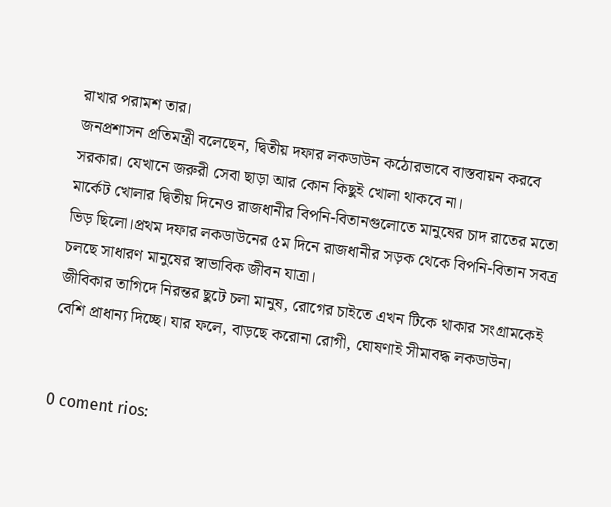রাখার পরামশ তার।
জনপ্রশাসন প্রতিমন্ত্রী বলেছেন, দ্বিতীয় দফার লকডাউন কঠোরভাবে বাস্তবায়ন করবে সরকার। যেখানে জরুরী সেবা ছাড়া আর কোন কিছুই খোলা থাকবে না।
মার্কেট খোলার দ্বিতীয় দিনেও রাজধানীর বিপনি-বিতানগুলোতে মানুষের চাদ রাতের মতো ভিড় ছিলো।প্রথম দফার লকডাউনের ৫ম দিনে রাজধানীর সড়ক থেকে বিপনি-বিতান সবত্র চলছে সাধারণ মানুষের স্বাভাবিক জীবন যাত্রা।
জীবিকার তাগিদে নিরন্তর ছুটে চলা মানুষ, রোগের চাইতে এখন টিকে থাকার সংগ্রামকেই বেশি প্রাধান্য দিচ্ছে। যার ফলে, বাড়ছে করোনা রোগী, ঘোষণাই সীমাবদ্ধ লকডাউন।


0 coment rios: